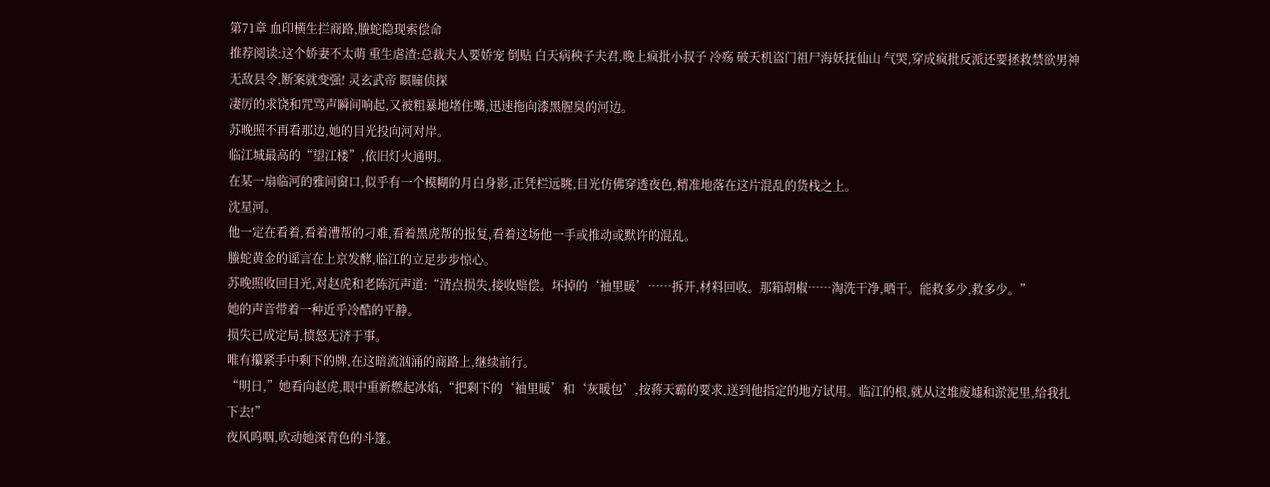第71章 血印横生拦商路,螣蛇隐现索偿命
推荐阅读:这个娇妻不太萌 重生虐渣:总裁夫人要娇宠 倒贴 白天病秧子夫君,晚上疯批小叔子 冷殇 破天机盗门祖尸海妖抚仙山 气哭,穿成疯批反派还要拯救禁欲男神 无敌县令,断案就变强! 灵玄武帝 瞑瞳侦探
凄厉的求饶和咒骂声瞬间响起,又被粗暴地堵住嘴,迅速拖向漆黑腥臭的河边。
苏晚照不再看那边,她的目光投向河对岸。
临江城最高的“望江楼”,依旧灯火通明。
在某一扇临河的雅间窗口,似乎有一个模糊的月白身影,正凭栏远眺,目光仿佛穿透夜色,精准地落在这片混乱的货栈之上。
沈星河。
他一定在看着,看着漕帮的刁难,看着黑虎帮的报复,看着这场他一手或推动或默许的混乱。
螣蛇黄金的谣言在上京发酵,临江的立足步步惊心。
苏晚照收回目光,对赵虎和老陈沉声道:“清点损失,接收赔偿。坏掉的‘袖里暖’……拆开,材料回收。那箱胡椒……淘洗干净,晒干。能救多少,救多少。”
她的声音带着一种近乎冷酷的平静。
损失已成定局,愤怒无济于事。
唯有攥紧手中剩下的牌,在这暗流汹涌的商路上,继续前行。
“明日,”她看向赵虎,眼中重新燃起冰焰,“把剩下的‘袖里暖’和‘灰暖包’,按蒋天霸的要求,送到他指定的地方试用。临江的根,就从这堆废墟和淤泥里,给我扎下去!”
夜风呜咽,吹动她深青色的斗篷。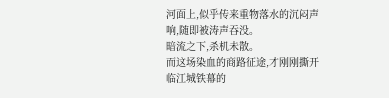河面上,似乎传来重物落水的沉闷声响,随即被涛声吞没。
暗流之下,杀机未散。
而这场染血的商路征途,才刚刚撕开临江城铁幕的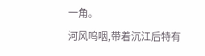一角。
河风呜咽,带着沉江后特有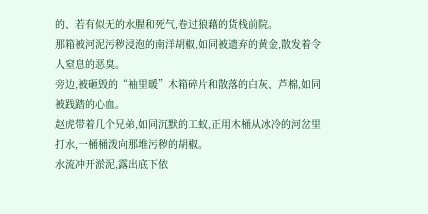的、若有似无的水腥和死气,卷过狼藉的货栈前院。
那箱被河泥污秽浸泡的南洋胡椒,如同被遗弃的黄金,散发着令人窒息的恶臭。
旁边,被砸毁的“袖里暖”木箱碎片和散落的白灰、芦棉,如同被践踏的心血。
赵虎带着几个兄弟,如同沉默的工蚁,正用木桶从冰冷的河岔里打水,一桶桶泼向那堆污秽的胡椒。
水流冲开淤泥,露出底下依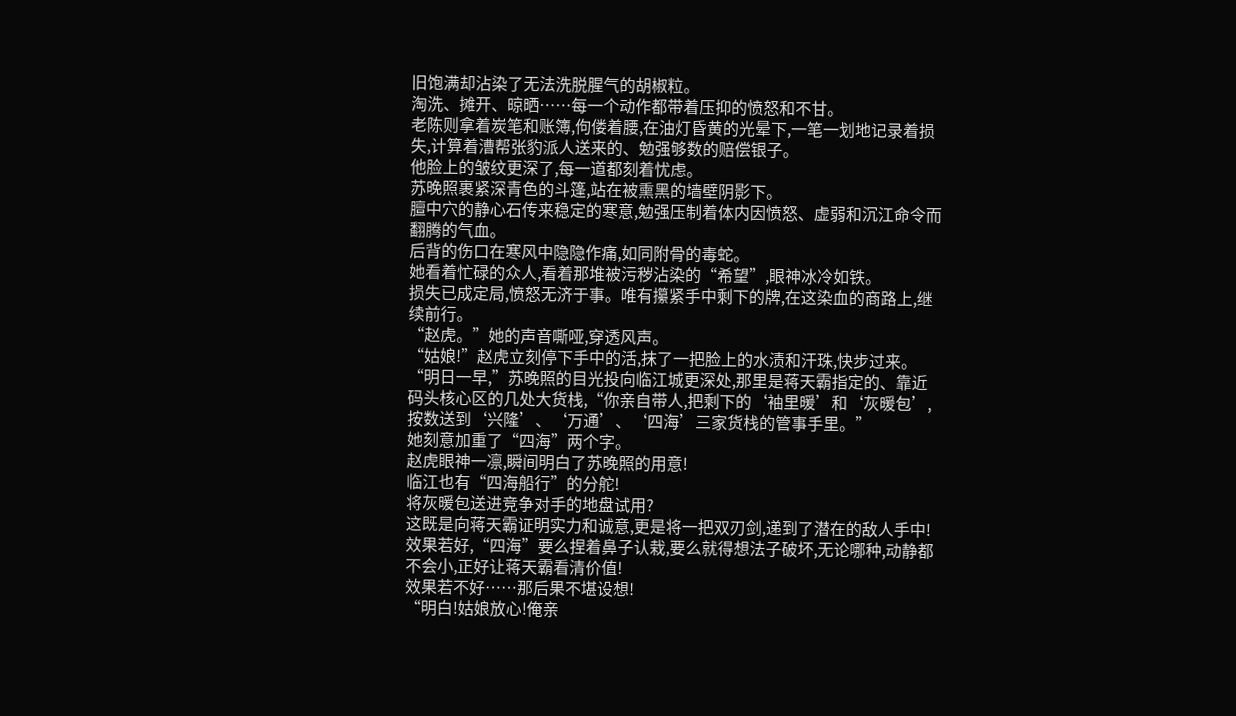旧饱满却沾染了无法洗脱腥气的胡椒粒。
淘洗、摊开、晾晒……每一个动作都带着压抑的愤怒和不甘。
老陈则拿着炭笔和账簿,佝偻着腰,在油灯昏黄的光晕下,一笔一划地记录着损失,计算着漕帮张豹派人送来的、勉强够数的赔偿银子。
他脸上的皱纹更深了,每一道都刻着忧虑。
苏晚照裹紧深青色的斗篷,站在被熏黑的墙壁阴影下。
膻中穴的静心石传来稳定的寒意,勉强压制着体内因愤怒、虚弱和沉江命令而翻腾的气血。
后背的伤口在寒风中隐隐作痛,如同附骨的毒蛇。
她看着忙碌的众人,看着那堆被污秽沾染的“希望”,眼神冰冷如铁。
损失已成定局,愤怒无济于事。唯有攥紧手中剩下的牌,在这染血的商路上,继续前行。
“赵虎。”她的声音嘶哑,穿透风声。
“姑娘!”赵虎立刻停下手中的活,抹了一把脸上的水渍和汗珠,快步过来。
“明日一早,”苏晚照的目光投向临江城更深处,那里是蒋天霸指定的、靠近码头核心区的几处大货栈,“你亲自带人,把剩下的‘袖里暖’和‘灰暖包’,按数送到‘兴隆’、‘万通’、‘四海’三家货栈的管事手里。”
她刻意加重了“四海”两个字。
赵虎眼神一凛,瞬间明白了苏晚照的用意!
临江也有“四海船行”的分舵!
将灰暖包送进竞争对手的地盘试用?
这既是向蒋天霸证明实力和诚意,更是将一把双刃剑,递到了潜在的敌人手中!
效果若好,“四海”要么捏着鼻子认栽,要么就得想法子破坏,无论哪种,动静都不会小,正好让蒋天霸看清价值!
效果若不好……那后果不堪设想!
“明白!姑娘放心!俺亲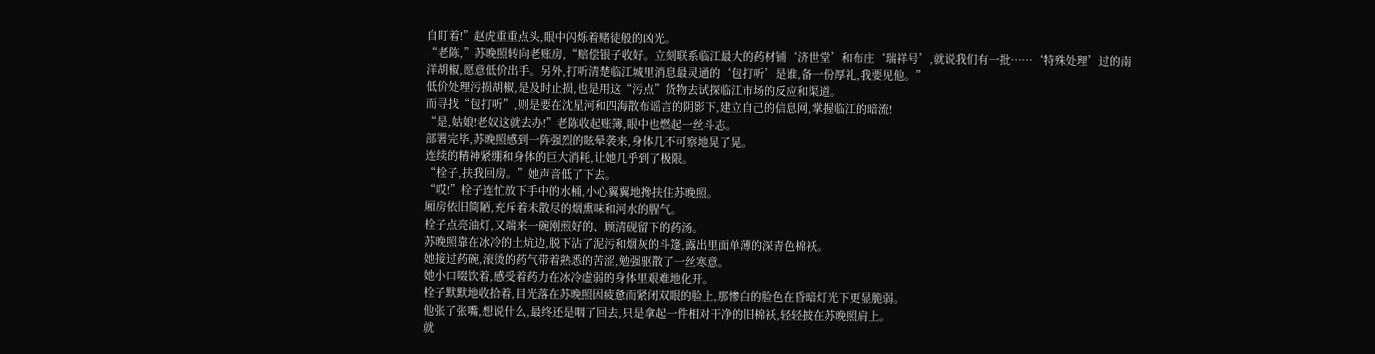自盯着!”赵虎重重点头,眼中闪烁着赌徒般的凶光。
“老陈,”苏晚照转向老账房,“赔偿银子收好。立刻联系临江最大的药材铺‘济世堂’和布庄‘瑞祥号’,就说我们有一批……‘特殊处理’过的南洋胡椒,愿意低价出手。另外,打听清楚临江城里消息最灵通的‘包打听’是谁,备一份厚礼,我要见他。”
低价处理污损胡椒,是及时止损,也是用这“污点”货物去试探临江市场的反应和渠道。
而寻找“包打听”,则是要在沈星河和四海散布谣言的阴影下,建立自己的信息网,掌握临江的暗流!
“是,姑娘!老奴这就去办!”老陈收起账簿,眼中也燃起一丝斗志。
部署完毕,苏晚照感到一阵强烈的眩晕袭来,身体几不可察地晃了晃。
连续的精神紧绷和身体的巨大消耗,让她几乎到了极限。
“栓子,扶我回房。”她声音低了下去。
“哎!”栓子连忙放下手中的水桶,小心翼翼地搀扶住苏晚照。
厢房依旧简陋,充斥着未散尽的烟熏味和河水的腥气。
栓子点亮油灯,又端来一碗刚煎好的、顾清砚留下的药汤。
苏晚照靠在冰冷的土炕边,脱下沾了泥污和烟灰的斗篷,露出里面单薄的深青色棉袄。
她接过药碗,滚烫的药气带着熟悉的苦涩,勉强驱散了一丝寒意。
她小口啜饮着,感受着药力在冰冷虚弱的身体里艰难地化开。
栓子默默地收拾着,目光落在苏晚照因疲惫而紧闭双眼的脸上,那惨白的脸色在昏暗灯光下更显脆弱。
他张了张嘴,想说什么,最终还是咽了回去,只是拿起一件相对干净的旧棉袄,轻轻披在苏晚照肩上。
就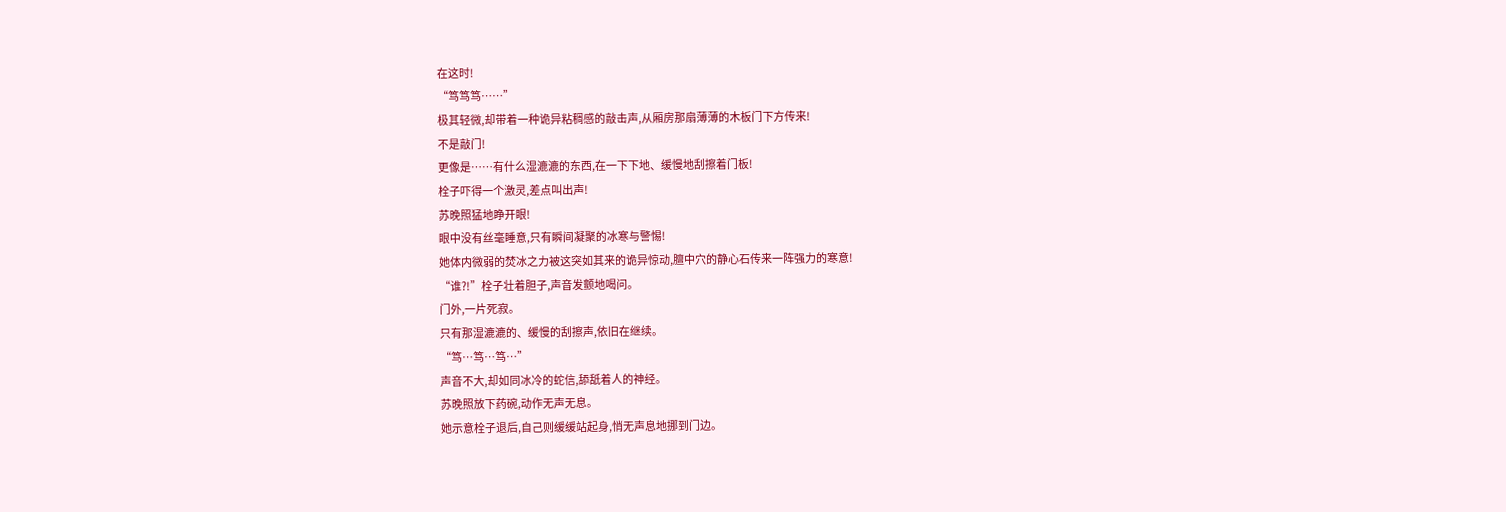在这时!
“笃笃笃……”
极其轻微,却带着一种诡异粘稠感的敲击声,从厢房那扇薄薄的木板门下方传来!
不是敲门!
更像是……有什么湿漉漉的东西,在一下下地、缓慢地刮擦着门板!
栓子吓得一个激灵,差点叫出声!
苏晚照猛地睁开眼!
眼中没有丝毫睡意,只有瞬间凝聚的冰寒与警惕!
她体内微弱的焚冰之力被这突如其来的诡异惊动,膻中穴的静心石传来一阵强力的寒意!
“谁?!”栓子壮着胆子,声音发颤地喝问。
门外,一片死寂。
只有那湿漉漉的、缓慢的刮擦声,依旧在继续。
“笃…笃…笃…”
声音不大,却如同冰冷的蛇信,舔舐着人的神经。
苏晚照放下药碗,动作无声无息。
她示意栓子退后,自己则缓缓站起身,悄无声息地挪到门边。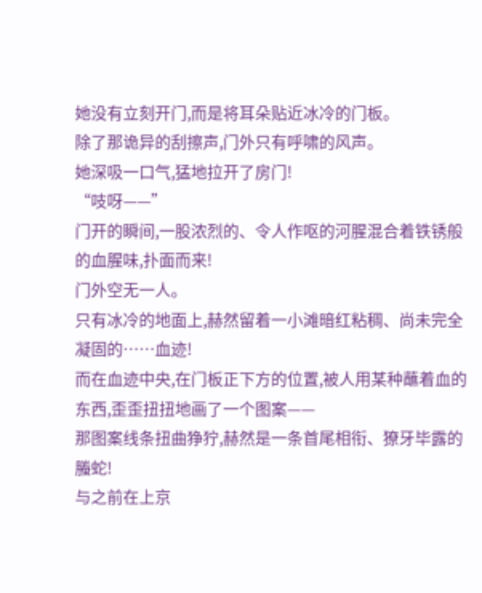她没有立刻开门,而是将耳朵贴近冰冷的门板。
除了那诡异的刮擦声,门外只有呼啸的风声。
她深吸一口气,猛地拉开了房门!
“吱呀——”
门开的瞬间,一股浓烈的、令人作呕的河腥混合着铁锈般的血腥味,扑面而来!
门外空无一人。
只有冰冷的地面上,赫然留着一小滩暗红粘稠、尚未完全凝固的……血迹!
而在血迹中央,在门板正下方的位置,被人用某种蘸着血的东西,歪歪扭扭地画了一个图案——
那图案线条扭曲狰狞,赫然是一条首尾相衔、獠牙毕露的螣蛇!
与之前在上京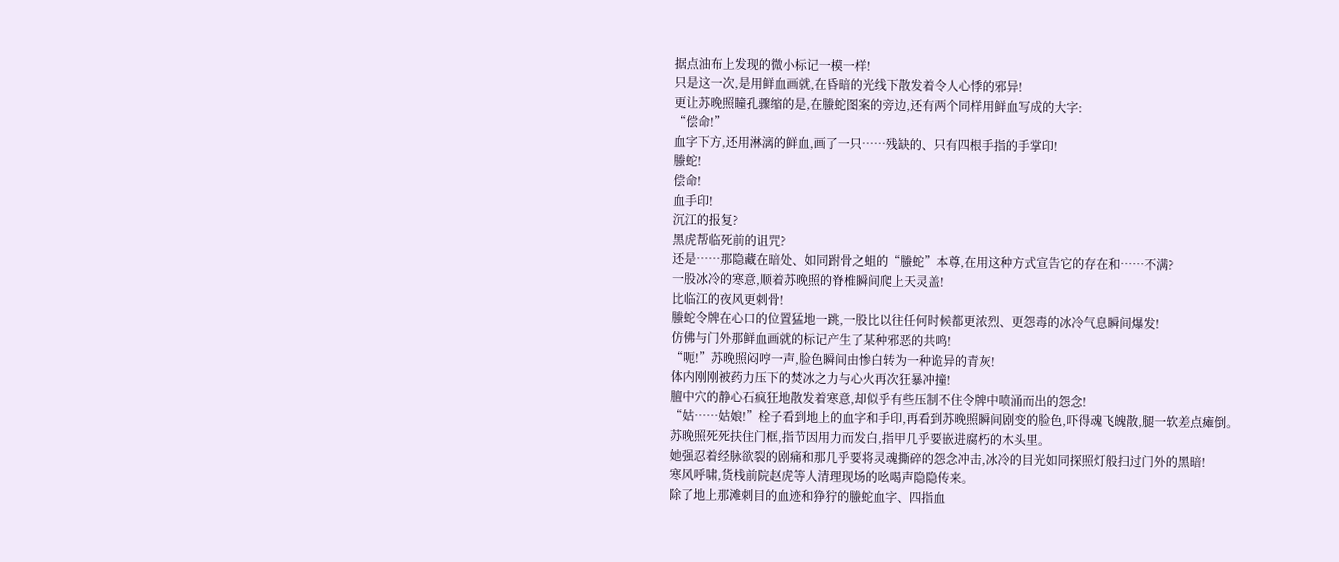据点油布上发现的微小标记一模一样!
只是这一次,是用鲜血画就,在昏暗的光线下散发着令人心悸的邪异!
更让苏晚照瞳孔骤缩的是,在螣蛇图案的旁边,还有两个同样用鲜血写成的大字:
“偿命!”
血字下方,还用淋漓的鲜血,画了一只……残缺的、只有四根手指的手掌印!
螣蛇!
偿命!
血手印!
沉江的报复?
黑虎帮临死前的诅咒?
还是……那隐藏在暗处、如同跗骨之蛆的“螣蛇”本尊,在用这种方式宣告它的存在和……不满?
一股冰冷的寒意,顺着苏晚照的脊椎瞬间爬上天灵盖!
比临江的夜风更刺骨!
螣蛇令牌在心口的位置猛地一跳,一股比以往任何时候都更浓烈、更怨毒的冰冷气息瞬间爆发!
仿佛与门外那鲜血画就的标记产生了某种邪恶的共鸣!
“呃!”苏晚照闷哼一声,脸色瞬间由惨白转为一种诡异的青灰!
体内刚刚被药力压下的焚冰之力与心火再次狂暴冲撞!
膻中穴的静心石疯狂地散发着寒意,却似乎有些压制不住令牌中喷涌而出的怨念!
“姑……姑娘!”栓子看到地上的血字和手印,再看到苏晚照瞬间剧变的脸色,吓得魂飞魄散,腿一软差点瘫倒。
苏晚照死死扶住门框,指节因用力而发白,指甲几乎要嵌进腐朽的木头里。
她强忍着经脉欲裂的剧痛和那几乎要将灵魂撕碎的怨念冲击,冰冷的目光如同探照灯般扫过门外的黑暗!
寒风呼啸,货栈前院赵虎等人清理现场的吆喝声隐隐传来。
除了地上那滩刺目的血迹和狰狞的螣蛇血字、四指血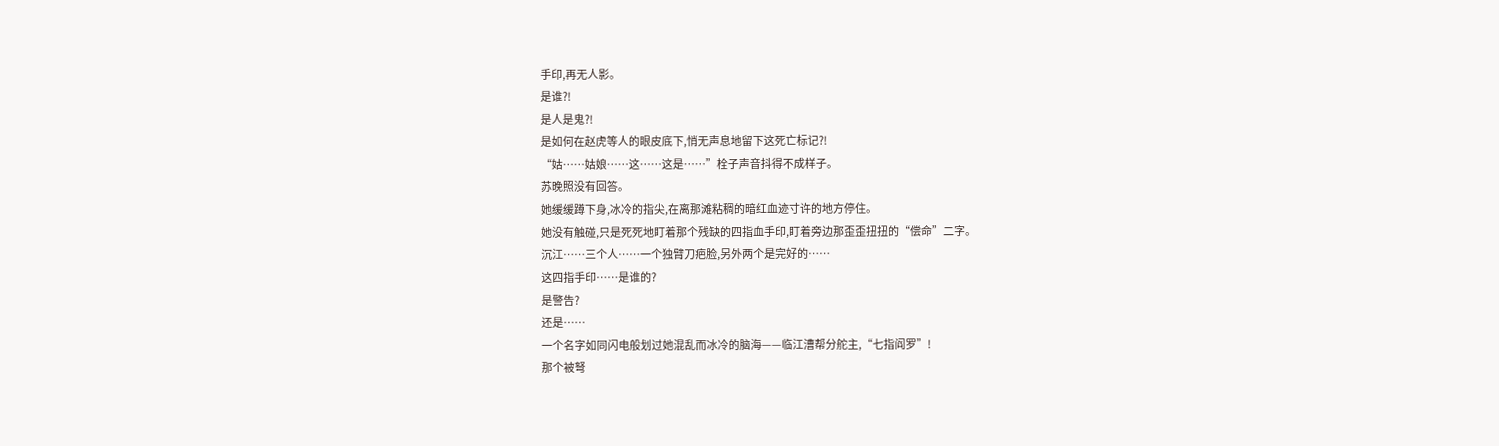手印,再无人影。
是谁?!
是人是鬼?!
是如何在赵虎等人的眼皮底下,悄无声息地留下这死亡标记?!
“姑……姑娘……这……这是……”栓子声音抖得不成样子。
苏晚照没有回答。
她缓缓蹲下身,冰冷的指尖,在离那滩粘稠的暗红血迹寸许的地方停住。
她没有触碰,只是死死地盯着那个残缺的四指血手印,盯着旁边那歪歪扭扭的“偿命”二字。
沉江……三个人……一个独臂刀疤脸,另外两个是完好的……
这四指手印……是谁的?
是警告?
还是……
一个名字如同闪电般划过她混乱而冰冷的脑海——临江漕帮分舵主,“七指阎罗”!
那个被弩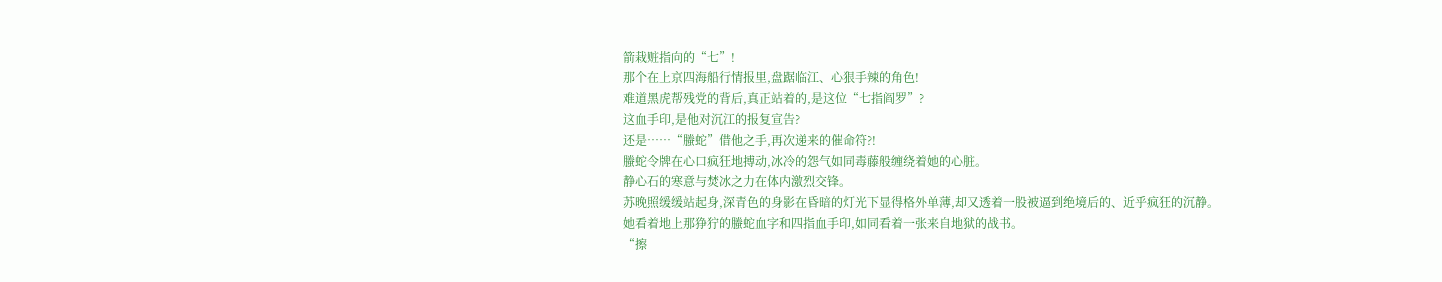箭栽赃指向的“七”!
那个在上京四海船行情报里,盘踞临江、心狠手辣的角色!
难道黑虎帮残党的背后,真正站着的,是这位“七指阎罗”?
这血手印,是他对沉江的报复宣告?
还是……“螣蛇”借他之手,再次递来的催命符?!
螣蛇令牌在心口疯狂地搏动,冰冷的怨气如同毒藤般缠绕着她的心脏。
静心石的寒意与焚冰之力在体内激烈交锋。
苏晚照缓缓站起身,深青色的身影在昏暗的灯光下显得格外单薄,却又透着一股被逼到绝境后的、近乎疯狂的沉静。
她看着地上那狰狞的螣蛇血字和四指血手印,如同看着一张来自地狱的战书。
“擦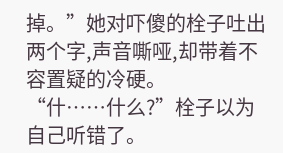掉。”她对吓傻的栓子吐出两个字,声音嘶哑,却带着不容置疑的冷硬。
“什……什么?”栓子以为自己听错了。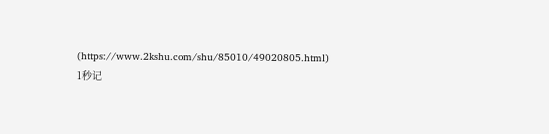(https://www.2kshu.com/shu/85010/49020805.html)
1秒记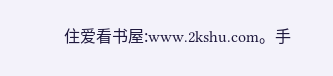住爱看书屋:www.2kshu.com。手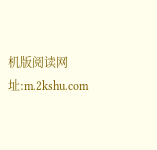机版阅读网址:m.2kshu.com